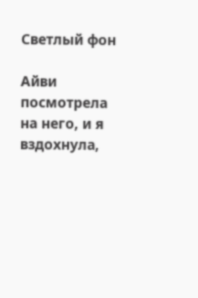Светлый фон

Айви посмотрела на него, и я вздохнула,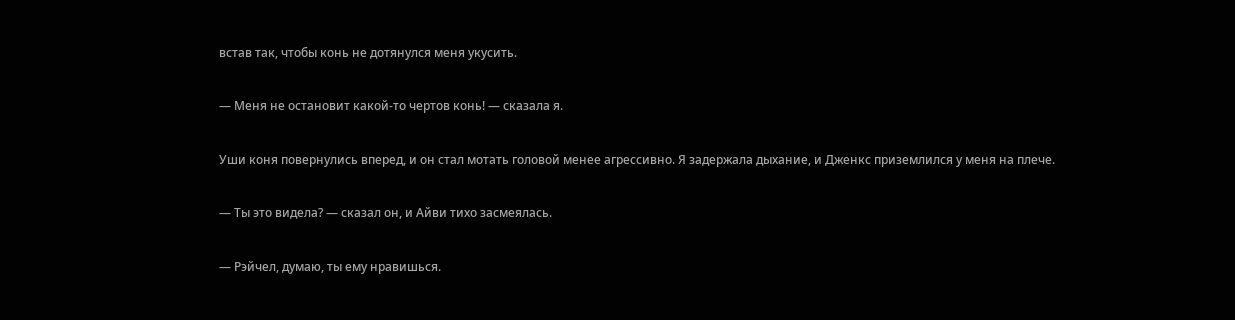встав так, чтобы конь не дотянулся меня укусить.

— Меня не остановит какой-то чертов конь! — сказала я.

Уши коня повернулись вперед, и он стал мотать головой менее агрессивно. Я задержала дыхание, и Дженкс приземлился у меня на плече.

— Ты это видела? — сказал он, и Айви тихо засмеялась.

— Рэйчел, думаю, ты ему нравишься.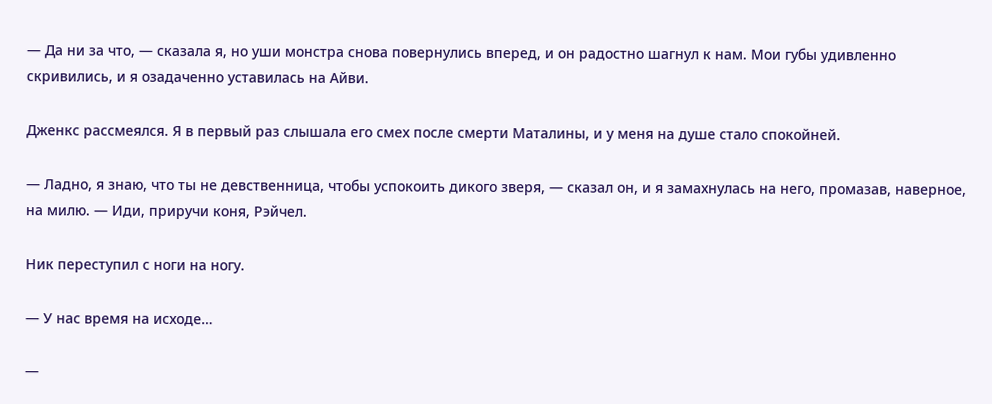— Да ни за что, — сказала я, но уши монстра снова повернулись вперед, и он радостно шагнул к нам. Мои губы удивленно скривились, и я озадаченно уставилась на Айви.

Дженкс рассмеялся. Я в первый раз слышала его смех после смерти Маталины, и у меня на душе стало спокойней.

— Ладно, я знаю, что ты не девственница, чтобы успокоить дикого зверя, — сказал он, и я замахнулась на него, промазав, наверное, на милю. — Иди, приручи коня, Рэйчел.

Ник переступил с ноги на ногу.

— У нас время на исходе…

—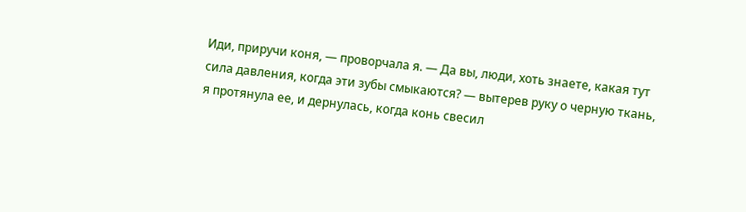Иди, приручи коня, — проворчала я. — Да вы, люди, хоть знаете, какая тут сила давления, когда эти зубы смыкаются? — вытерев руку о черную ткань, я протянула ее, и дернулась, когда конь свесил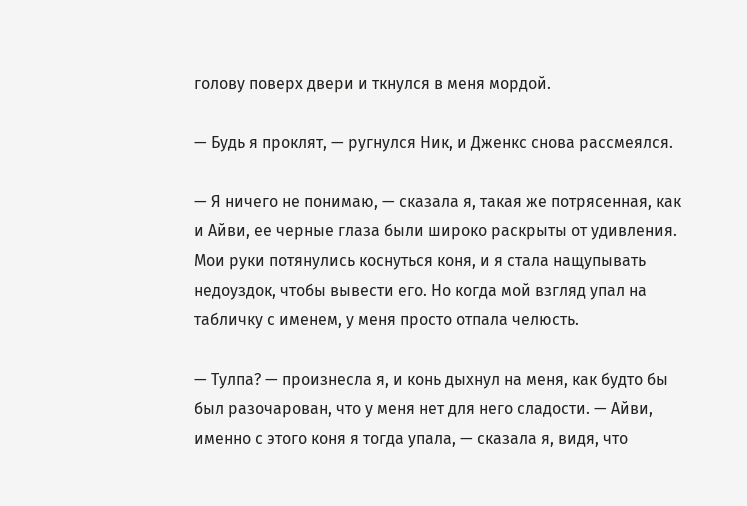голову поверх двери и ткнулся в меня мордой.

— Будь я проклят, — ругнулся Ник, и Дженкс снова рассмеялся.

— Я ничего не понимаю, — сказала я, такая же потрясенная, как и Айви, ее черные глаза были широко раскрыты от удивления. Мои руки потянулись коснуться коня, и я стала нащупывать недоуздок, чтобы вывести его. Но когда мой взгляд упал на табличку с именем, у меня просто отпала челюсть.

— Тулпа? — произнесла я, и конь дыхнул на меня, как будто бы был разочарован, что у меня нет для него сладости. — Айви, именно с этого коня я тогда упала, — сказала я, видя, что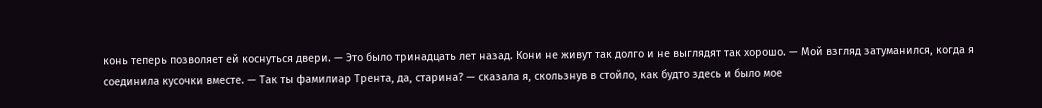конь теперь позволяет ей коснуться двери. — Это было тринадцать лет назад. Кони не живут так долго и не выглядят так хорошо. — Мой взгляд затуманился, когда я соединила кусочки вместе. — Так ты фамилиар Трента, да, старина? — сказала я, скользнув в стойло, как будто здесь и было мое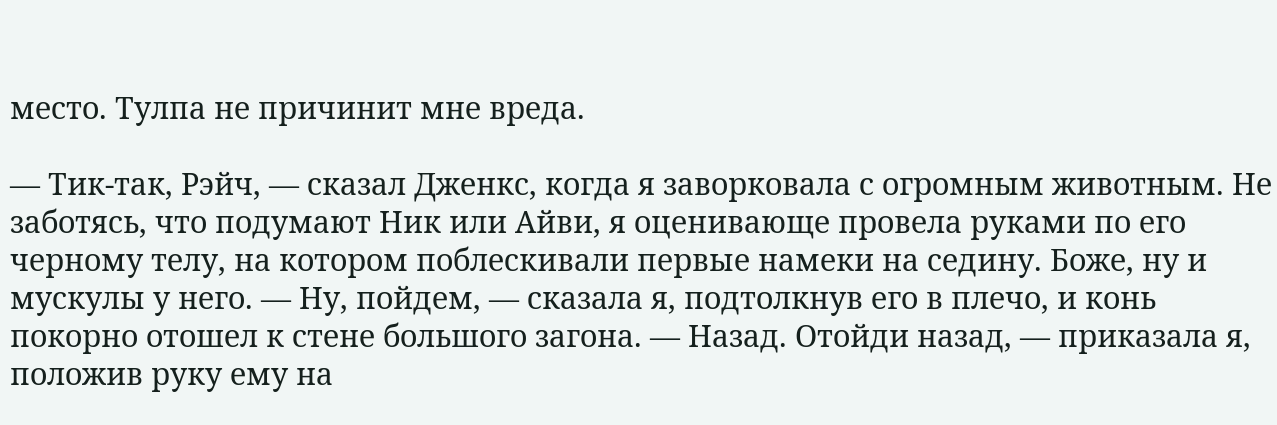место. Тулпа не причинит мне вреда.

— Тик-так, Рэйч, — сказал Дженкс, когда я заворковала с огромным животным. Не заботясь, что подумают Ник или Айви, я оценивающе провела руками по его черному телу, на котором поблескивали первые намеки на седину. Боже, ну и мускулы у него. — Ну, пойдем, — сказала я, подтолкнув его в плечо, и конь покорно отошел к стене большого загона. — Назад. Отойди назад, — приказала я, положив руку ему на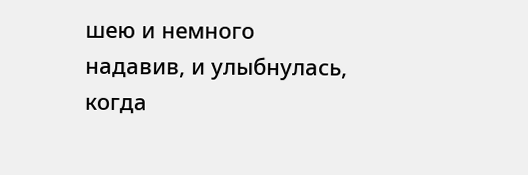шею и немного надавив, и улыбнулась, когда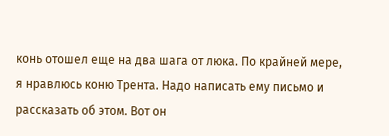конь отошел еще на два шага от люка. По крайней мере, я нравлюсь коню Трента. Надо написать ему письмо и рассказать об этом. Вот он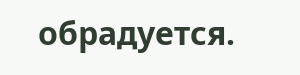обрадуется.